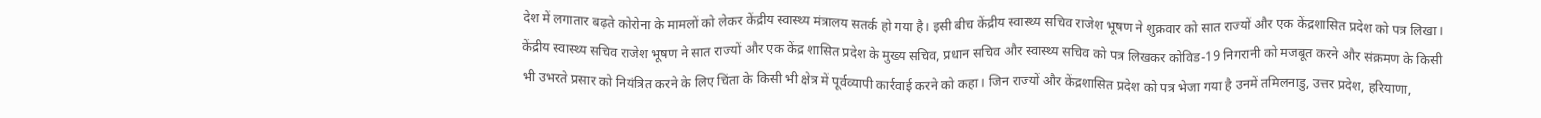देश में लगातार बढ़ते कोरोना के मामलों को लेकर केंद्रीय स्वास्थ्य मंत्रालय सतर्क हो गया है। इसी बीच केंद्रीय स्वास्थ्य सचिव राजेश भूषण ने शुक्रवार को सात राज्यों और एक केंद्रशासित प्रदेश को पत्र लिखा।
केंद्रीय स्वास्थ्य सचिव राजेश भूषण ने सात राज्यों और एक केंद्र शासित प्रदेश के मुख्य सचिव, प्रधान सचिव और स्वास्थ्य सचिव को पत्र लिखकर कोविड-19 निगरानी को मजबूत करने और संक्रमण के किसी भी उभरते प्रसार को नियंत्रित करने के लिए चिंता के किसी भी क्षेत्र में पूर्वव्यापी कार्रवाई करने को कहा। जिन राज्यों और केंद्रशासित प्रदेश को पत्र भेजा गया है उनमें तमिलनाडु, उत्तर प्रदेश, हरियाणा,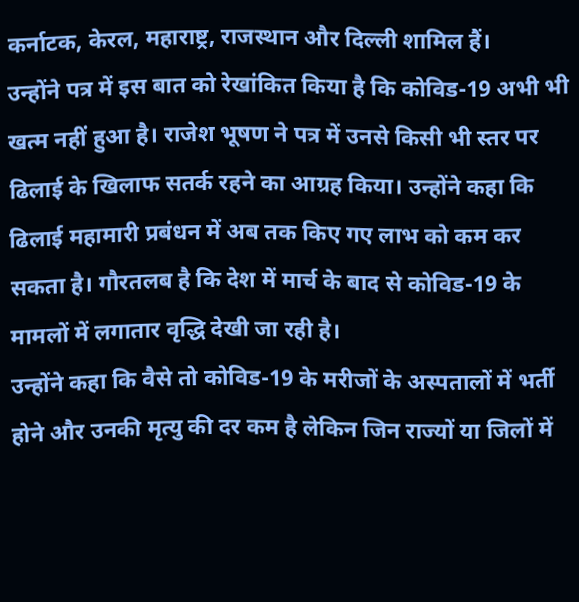कर्नाटक, केरल, महाराष्ट्र, राजस्थान और दिल्ली शामिल हैं।
उन्होंने पत्र में इस बात को रेखांकित किया है कि कोविड-19 अभी भी खत्म नहीं हुआ है। राजेश भूषण ने पत्र में उनसे किसी भी स्तर पर ढिलाई के खिलाफ सतर्क रहने का आग्रह किया। उन्होंने कहा कि ढिलाई महामारी प्रबंधन में अब तक किए गए लाभ को कम कर सकता है। गौरतलब है कि देश में मार्च के बाद से कोविड-19 के मामलों में लगातार वृद्धि देखी जा रही है।
उन्होंने कहा कि वैसे तो कोविड-19 के मरीजों के अस्पतालों में भर्ती होने और उनकी मृत्यु की दर कम है लेकिन जिन राज्यों या जिलों में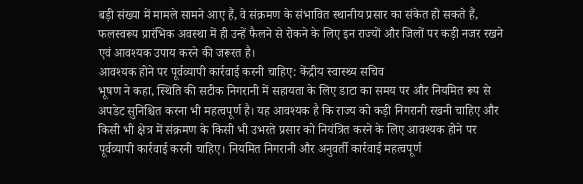बड़ी संख्या में मामले सामने आए हैं, वे संक्रमण के संभावित स्थानीय प्रसार का संकेत हो सकते हैं, फलस्वरूप प्रारंभिक अवस्था में ही उन्हें फैलने से रोकने के लिए इन राज्यों और जिलों पर कड़ी नजर रखने एवं आवश्यक उपाय करने की जरूरत है।
आवश्यक होने पर पूर्वव्यापी कार्रवाई करनी चाहिए: केंद्रीय स्वास्थ्य सचिव
भूषण ने कहा, स्थिति की सटीक निगरानी में सहायता के लिए डाटा का समय पर और नियमित रूप से अपडेट सुनिश्चित करना भी महत्वपूर्ण है। यह आवश्यक है कि राज्य को कड़ी निगरानी रखनी चाहिए और किसी भी क्षेत्र में संक्रमण के किसी भी उभरते प्रसार को नियंत्रित करने के लिए आवश्यक होने पर पूर्वव्यापी कार्रवाई करनी चाहिए। नियमित निगरानी और अनुवर्ती कार्रवाई महत्वपूर्ण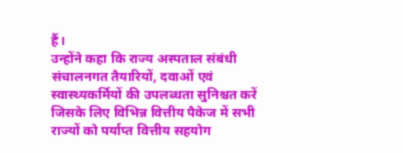हैं।
उन्होंने कहा कि राज्य अस्पताल संबंधी संचालनगत तैयारियों, दवाओं एवं स्वास्थ्यकर्मियों की उपलब्धता सुनिश्चत करें जिसके लिए विभिन्न वित्तीय पैकेज में सभी राज्यों को पर्याप्त वित्तीय सहयोग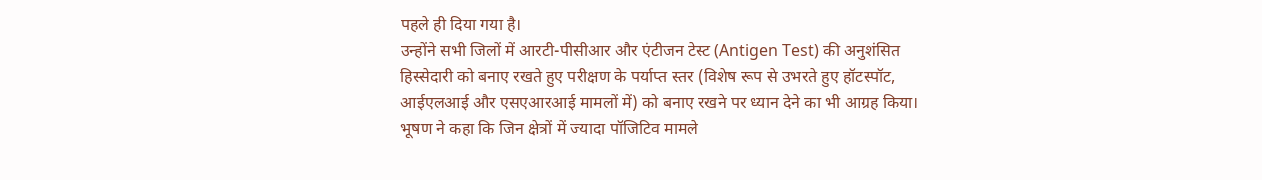पहले ही दिया गया है।
उन्होंने सभी जिलों में आरटी-पीसीआर और एंटीजन टेस्ट (Antigen Test) की अनुशंसित हिस्सेदारी को बनाए रखते हुए परीक्षण के पर्याप्त स्तर (विशेष रूप से उभरते हुए हॉटस्पॉट, आईएलआई और एसएआरआई मामलों में) को बनाए रखने पर ध्यान देने का भी आग्रह किया। भूषण ने कहा कि जिन क्षेत्रों में ज्यादा पॉजिटिव मामले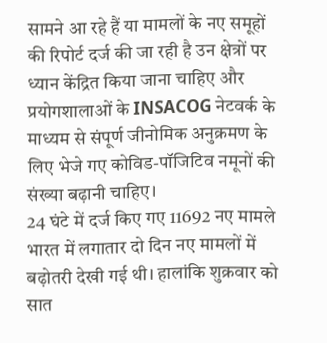सामने आ रहे हैं या मामलों के नए समूहों की रिपोर्ट दर्ज की जा रही है उन क्षेत्रों पर ध्यान केंद्रित किया जाना चाहिए और प्रयोगशालाओं के INSACOG नेटवर्क के माध्यम से संपूर्ण जीनोमिक अनुक्रमण के लिए भेजे गए कोविड-पॉजिटिव नमूनों की संख्या बढ़ानी चाहिए।
24 घंटे में दर्ज किए गए 11692 नए मामले
भारत में लगातार दो दिन नए मामलों में बढ़ोतरी देखी गई थी। हालांकि शुक्रवार को सात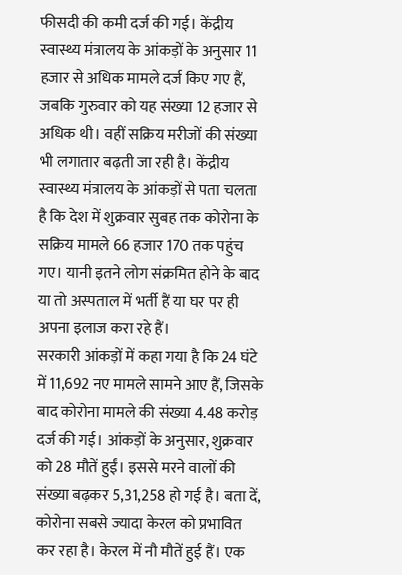फीसदी की कमी दर्ज की गई। केंद्रीय स्वास्थ्य मंत्रालय के आंकड़ों के अनुसार 11 हजार से अधिक मामले दर्ज किए गए हैं, जबकि गुरुवार को यह संख्या 12 हजार से अधिक थी। वहीं सक्रिय मरीजों की संख्या भी लगातार बढ़ती जा रही है। केंद्रीय स्वास्थ्य मंत्रालय के आंकड़ों से पता चलता है कि देश में शुक्रवार सुबह तक कोरोना के सक्रिय मामले 66 हजार 170 तक पहुंच गए। यानी इतने लोग संक्रमित होने के बाद या तो अस्पताल में भर्ती हैं या घर पर ही अपना इलाज करा रहे हैं।
सरकारी आंकड़ों में कहा गया है कि 24 घंटे में 11,692 नए मामले सामने आए हैं, जिसके बाद कोरोना मामले की संख्या 4.48 करोड़ दर्ज की गई। आंकड़ों के अनुसार, शुक्रवार को 28 मौतें हुईं। इससे मरने वालों की संख्या बढ़कर 5,31,258 हो गई है। बता दें, कोरोना सबसे ज्यादा केरल को प्रभावित कर रहा है। केरल में नौ मौतें हुई हैं। एक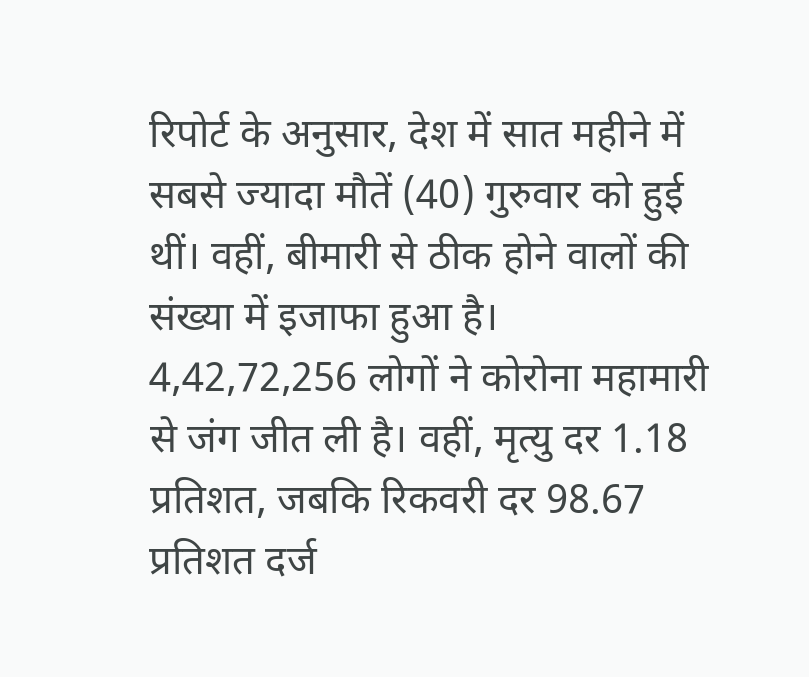रिपोर्ट के अनुसार, देश में सात महीने में सबसे ज्यादा मौतें (40) गुरुवार को हुई थीं। वहीं, बीमारी से ठीक होने वालों की संख्या में इजाफा हुआ है। 4,42,72,256 लोगों ने कोरोना महामारी से जंग जीत ली है। वहीं, मृत्यु दर 1.18 प्रतिशत, जबकि रिकवरी दर 98.67 प्रतिशत दर्ज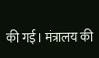की गई। मंत्रालय की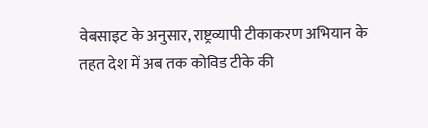वेबसाइट के अनुसार, राष्ट्रव्यापी टीकाकरण अभियान के तहत देश में अब तक कोविड टीके की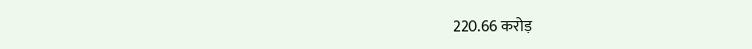220.66 करोड़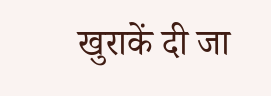खुराकें दी जा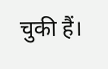चुकी हैं।